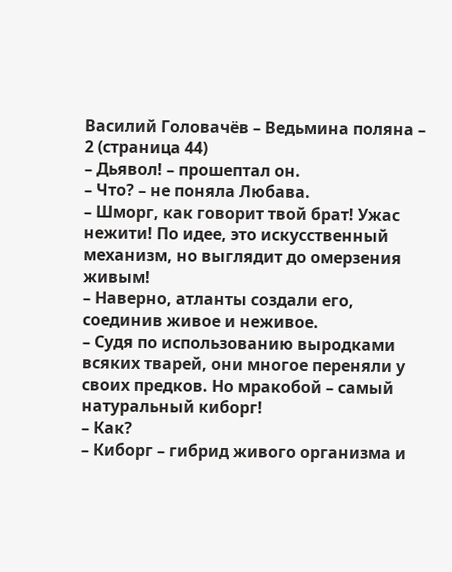Василий Головачёв – Ведьмина поляна – 2 (страница 44)
– Дьявол! – прошептал он.
– Что? – не поняла Любава.
– Шморг, как говорит твой брат! Ужас нежити! По идее, это искусственный механизм, но выглядит до омерзения живым!
– Наверно, атланты создали его, соединив живое и неживое.
– Судя по использованию выродками всяких тварей, они многое переняли у своих предков. Но мракобой – самый натуральный киборг!
– Как?
– Киборг – гибрид живого организма и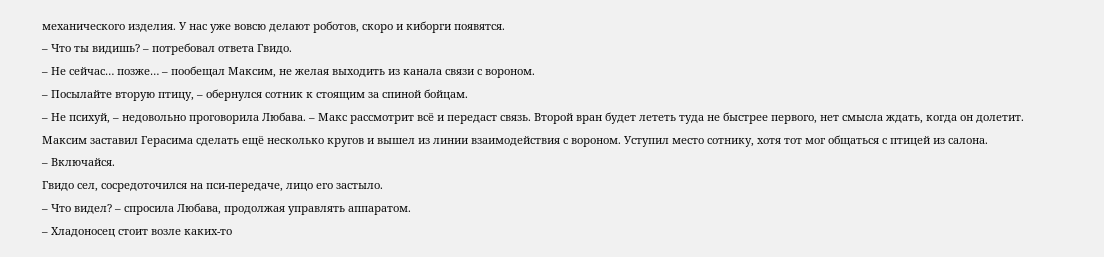механического изделия. У нас уже вовсю делают роботов, скоро и киборги появятся.
– Что ты видишь? – потребовал ответа Гвидо.
– Не сейчас… позже… – пообещал Максим, не желая выходить из канала связи с вороном.
– Посылайте вторую птицу, – обернулся сотник к стоящим за спиной бойцам.
– Не психуй, – недовольно проговорила Любава. – Макс рассмотрит всё и передаст связь. Второй вран будет лететь туда не быстрее первого, нет смысла ждать, когда он долетит.
Максим заставил Герасима сделать ещё несколько кругов и вышел из линии взаимодействия с вороном. Уступил место сотнику, хотя тот мог общаться с птицей из салона.
– Включайся.
Гвидо сел, сосредоточился на пси-передаче, лицо его застыло.
– Что видел? – спросила Любава, продолжая управлять аппаратом.
– Хладоносец стоит возле каких-то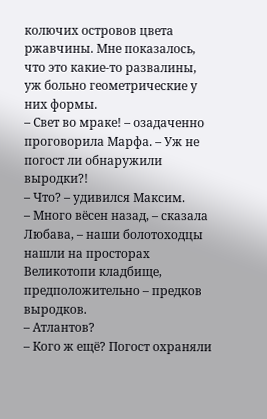колючих островов цвета ржавчины. Мне показалось, что это какие-то развалины, уж больно геометрические у них формы.
– Свет во мраке! – озадаченно проговорила Марфа. – Уж не погост ли обнаружили выродки?!
– Что? – удивился Максим.
– Много вёсен назад, – сказала Любава, – наши болотоходцы нашли на просторах Великотопи кладбище, предположительно – предков выродков.
– Атлантов?
– Кого ж ещё? Погост охраняли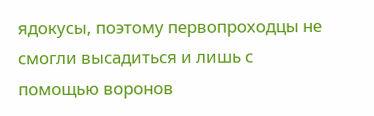ядокусы, поэтому первопроходцы не смогли высадиться и лишь с помощью воронов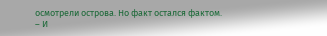осмотрели острова. Но факт остался фактом.
– И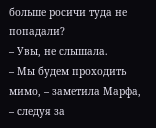больше росичи туда не попадали?
– Увы, не слышала.
– Мы будем проходить мимо, – заметила Марфа, – следуя за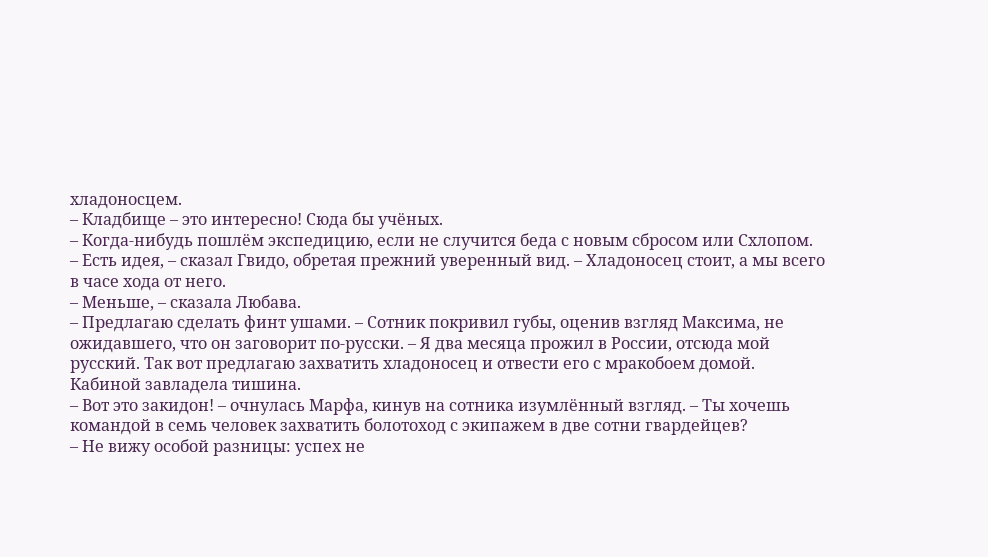хладоносцем.
– Кладбище – это интересно! Сюда бы учёных.
– Когда-нибудь пошлём экспедицию, если не случится беда с новым сбросом или Схлопом.
– Есть идея, – сказал Гвидо, обретая прежний уверенный вид. – Хладоносец стоит, а мы всего в часе хода от него.
– Меньше, – сказала Любава.
– Предлагаю сделать финт ушами. – Сотник покривил губы, оценив взгляд Максима, не ожидавшего, что он заговорит по-русски. – Я два месяца прожил в России, отсюда мой русский. Так вот предлагаю захватить хладоносец и отвести его с мракобоем домой.
Кабиной завладела тишина.
– Вот это закидон! – очнулась Марфа, кинув на сотника изумлённый взгляд. – Ты хочешь командой в семь человек захватить болотоход с экипажем в две сотни гвардейцев?
– Не вижу особой разницы: успех не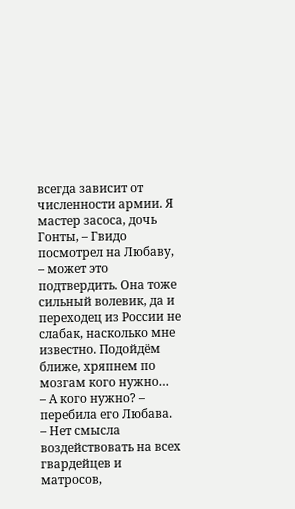всегда зависит от численности армии. Я мастер засоса, дочь Гонты, – Гвидо посмотрел на Любаву, – может это подтвердить. Она тоже сильный волевик, да и переходец из России не слабак, насколько мне известно. Подойдём ближе, хряпнем по мозгам кого нужно…
– А кого нужно? – перебила его Любава.
– Нет смысла воздействовать на всех гвардейцев и матросов,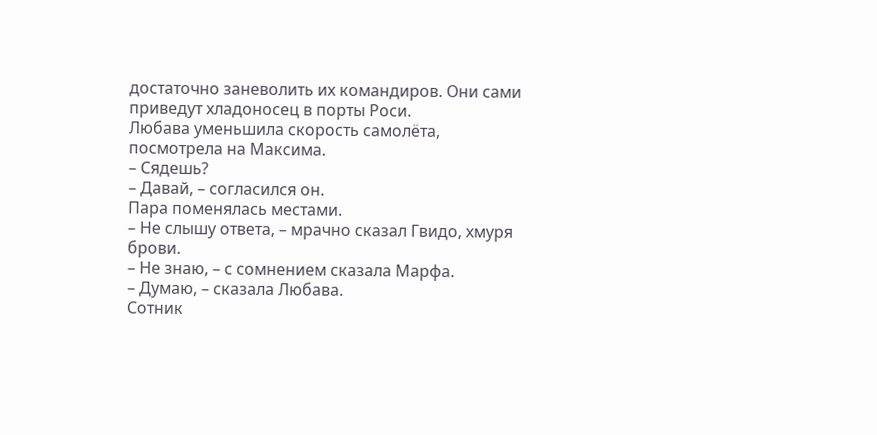достаточно заневолить их командиров. Они сами приведут хладоносец в порты Роси.
Любава уменьшила скорость самолёта, посмотрела на Максима.
– Сядешь?
– Давай, – согласился он.
Пара поменялась местами.
– Не слышу ответа, – мрачно сказал Гвидо, хмуря брови.
– Не знаю, – с сомнением сказала Марфа.
– Думаю, – сказала Любава.
Сотник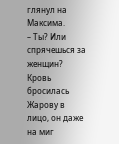глянул на Максима.
– Ты? Или спрячешься за женщин?
Кровь бросилась Жарову в лицо, он даже на миг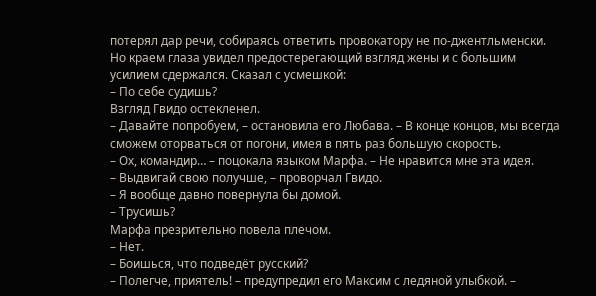потерял дар речи, собираясь ответить провокатору не по-джентльменски. Но краем глаза увидел предостерегающий взгляд жены и с большим усилием сдержался. Сказал с усмешкой:
– По себе судишь?
Взгляд Гвидо остекленел.
– Давайте попробуем, – остановила его Любава. – В конце концов, мы всегда сможем оторваться от погони, имея в пять раз большую скорость.
– Ох, командир… – поцокала языком Марфа. – Не нравится мне эта идея.
– Выдвигай свою получше, – проворчал Гвидо.
– Я вообще давно повернула бы домой.
– Трусишь?
Марфа презрительно повела плечом.
– Нет.
– Боишься, что подведёт русский?
– Полегче, приятель! – предупредил его Максим с ледяной улыбкой. –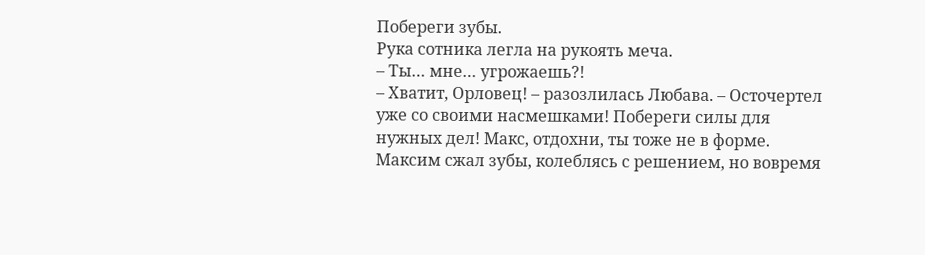Побереги зубы.
Рука сотника легла на рукоять меча.
– Ты… мне… угрожаешь?!
– Хватит, Орловец! – разозлилась Любава. – Осточертел уже со своими насмешками! Побереги силы для нужных дел! Макс, отдохни, ты тоже не в форме.
Максим сжал зубы, колеблясь с решением, но вовремя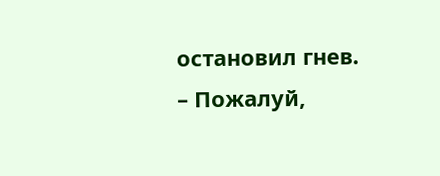остановил гнев.
– Пожалуй,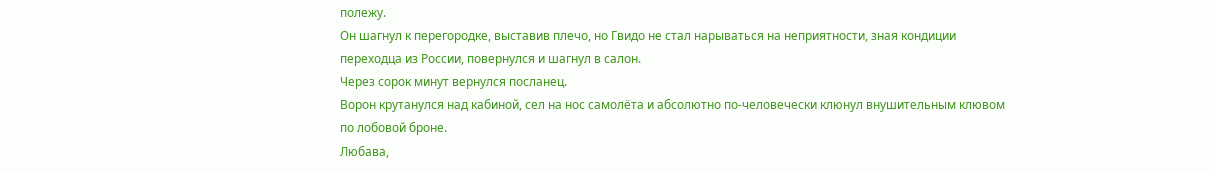полежу.
Он шагнул к перегородке, выставив плечо, но Гвидо не стал нарываться на неприятности, зная кондиции переходца из России, повернулся и шагнул в салон.
Через сорок минут вернулся посланец.
Ворон крутанулся над кабиной, сел на нос самолёта и абсолютно по-человечески клюнул внушительным клювом по лобовой броне.
Любава,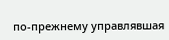по-прежнему управлявшая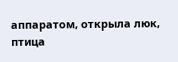аппаратом, открыла люк, птица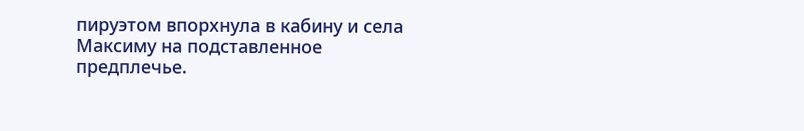пируэтом впорхнула в кабину и села Максиму на подставленное предплечье.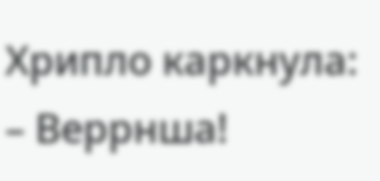Хрипло каркнула:
– Веррнша!